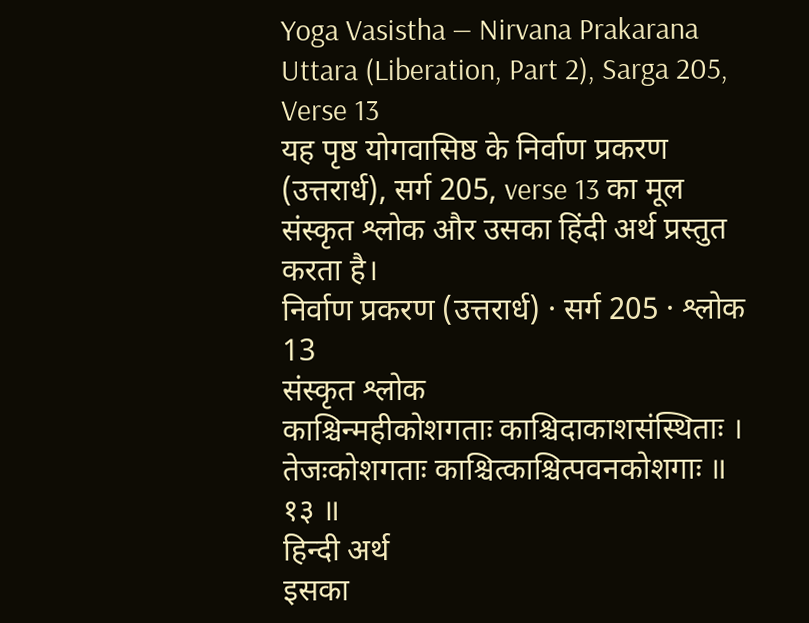Yoga Vasistha — Nirvana Prakarana Uttara (Liberation, Part 2), Sarga 205, Verse 13
यह पृष्ठ योगवासिष्ठ के निर्वाण प्रकरण (उत्तरार्ध), सर्ग 205, verse 13 का मूल संस्कृत श्लोक और उसका हिंदी अर्थ प्रस्तुत करता है।
निर्वाण प्रकरण (उत्तरार्ध) · सर्ग 205 · श्लोक 13
संस्कृत श्लोक
काश्चिन्महीकोशगताः काश्चिदाकाशसंस्थिताः ।
तेजःकोशगताः काश्चित्काश्चित्पवनकोशगाः ॥ १३ ॥
हिन्दी अर्थ
इसका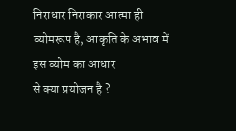निराधार निराकार आत्मा ही व्योमरूप है, आकृति के अभाव में इस व्योम का आधार
से क्या प्रयोजन है ?